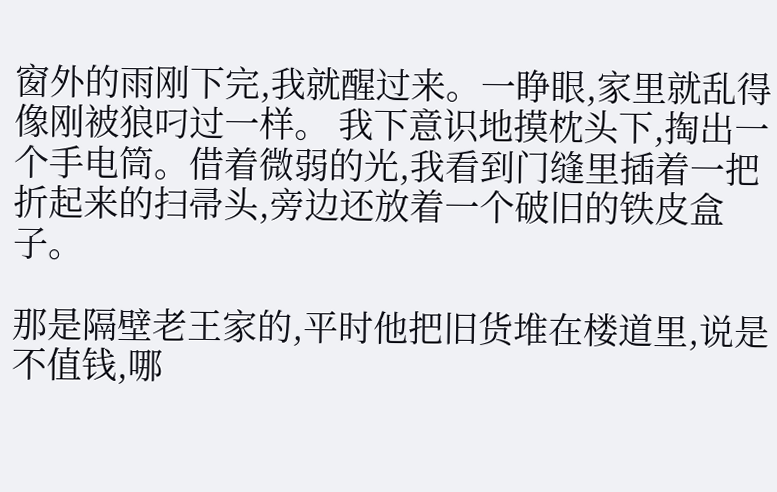窗外的雨刚下完,我就醒过来。一睁眼,家里就乱得像刚被狼叼过一样。 我下意识地摸枕头下,掏出一个手电筒。借着微弱的光,我看到门缝里插着一把折起来的扫帚头,旁边还放着一个破旧的铁皮盒子。

那是隔壁老王家的,平时他把旧货堆在楼道里,说是不值钱,哪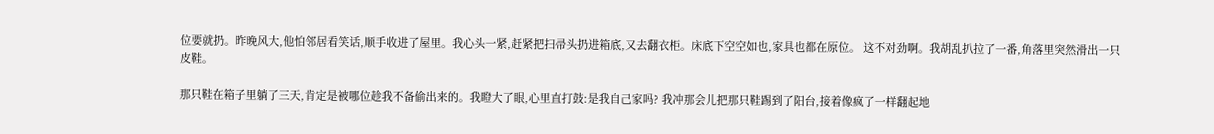位要就扔。昨晚风大,他怕邻居看笑话,顺手收进了屋里。我心头一紧,赶紧把扫帚头扔进箱底,又去翻衣柜。床底下空空如也,家具也都在原位。 这不对劲啊。我胡乱扒拉了一番,角落里突然滑出一只皮鞋。

那只鞋在箱子里躺了三天,肯定是被哪位趁我不备偷出来的。我瞪大了眼,心里直打鼓:是我自己家吗? 我冲那会儿把那只鞋踢到了阳台,接着像疯了一样翻起地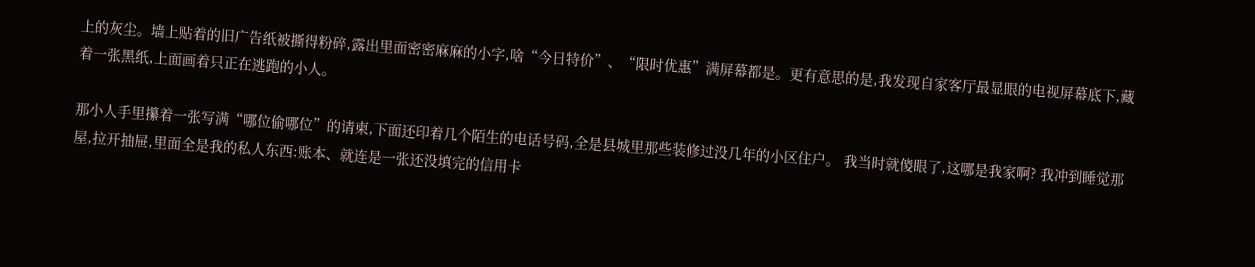上的灰尘。墙上贴着的旧广告纸被撕得粉碎,露出里面密密麻麻的小字,啥“今日特价”、“限时优惠”满屏幕都是。更有意思的是,我发现自家客厅最显眼的电视屏幕底下,藏着一张黑纸,上面画着只正在逃跑的小人。

那小人手里攥着一张写满“哪位偷哪位”的请柬,下面还印着几个陌生的电话号码,全是县城里那些装修过没几年的小区住户。 我当时就傻眼了,这哪是我家啊? 我冲到睡觉那屋,拉开抽屉,里面全是我的私人东西:账本、就连是一张还没填完的信用卡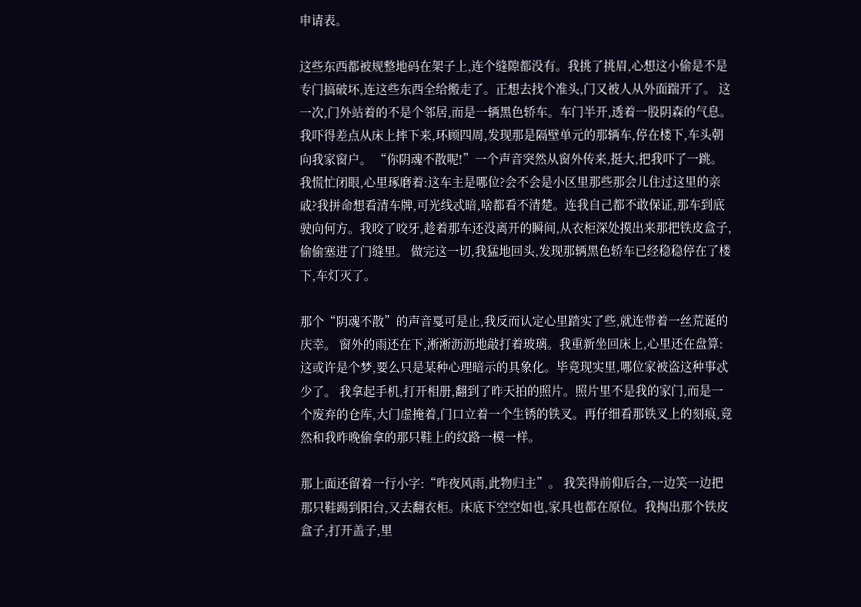申请表。

这些东西都被规整地码在架子上,连个缝隙都没有。我挑了挑眉,心想这小偷是不是专门搞破坏,连这些东西全给搬走了。正想去找个准头,门又被人从外面踹开了。 这一次,门外站着的不是个邻居,而是一辆黑色轿车。车门半开,透着一股阴森的气息。我吓得差点从床上摔下来,环顾四周,发现那是隔壁单元的那辆车,停在楼下,车头朝向我家窗户。 “你阴魂不散呢!”一个声音突然从窗外传来,挺大,把我吓了一跳。 我慌忙闭眼,心里琢磨着:这车主是哪位?会不会是小区里那些那会儿住过这里的亲戚?我拼命想看清车牌,可光线忒暗,啥都看不清楚。连我自己都不敢保证,那车到底驶向何方。我咬了咬牙,趁着那车还没离开的瞬间,从衣柜深处摸出来那把铁皮盒子,偷偷塞进了门缝里。 做完这一切,我猛地回头,发现那辆黑色轿车已经稳稳停在了楼下,车灯灭了。

那个“阴魂不散”的声音戛可是止,我反而认定心里踏实了些,就连带着一丝荒诞的庆幸。 窗外的雨还在下,淅淅沥沥地敲打着玻璃。我重新坐回床上,心里还在盘算:这或许是个梦,要么只是某种心理暗示的具象化。毕竟现实里,哪位家被盗这种事忒少了。 我拿起手机,打开相册,翻到了昨天拍的照片。照片里不是我的家门,而是一个废弃的仓库,大门虚掩着,门口立着一个生锈的铁叉。再仔细看那铁叉上的刻痕,竟然和我昨晚偷拿的那只鞋上的纹路一模一样。

那上面还留着一行小字:“昨夜风雨,此物归主”。 我笑得前仰后合,一边笑一边把那只鞋踢到阳台,又去翻衣柜。床底下空空如也,家具也都在原位。我掏出那个铁皮盒子,打开盖子,里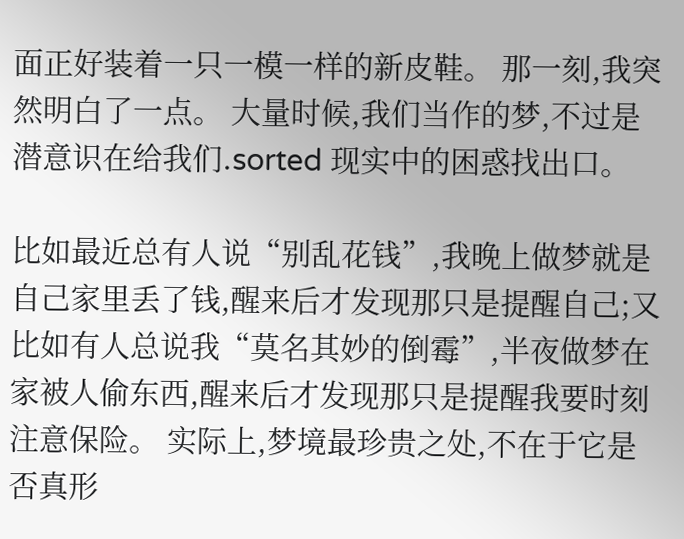面正好装着一只一模一样的新皮鞋。 那一刻,我突然明白了一点。 大量时候,我们当作的梦,不过是潜意识在给我们.sorted 现实中的困惑找出口。

比如最近总有人说“别乱花钱”,我晚上做梦就是自己家里丢了钱,醒来后才发现那只是提醒自己;又比如有人总说我“莫名其妙的倒霉”,半夜做梦在家被人偷东西,醒来后才发现那只是提醒我要时刻注意保险。 实际上,梦境最珍贵之处,不在于它是否真形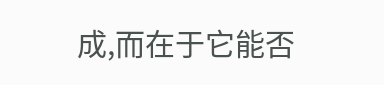成,而在于它能否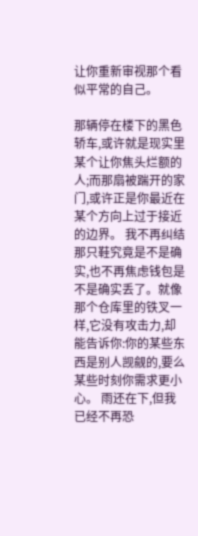让你重新审视那个看似平常的自己。

那辆停在楼下的黑色轿车,或许就是现实里某个让你焦头烂额的人;而那扇被踹开的家门,或许正是你最近在某个方向上过于接近的边界。 我不再纠结那只鞋究竟是不是确实,也不再焦虑钱包是不是确实丢了。就像那个仓库里的铁叉一样,它没有攻击力,却能告诉你:你的某些东西是别人觊觎的,要么某些时刻你需求更小心。 雨还在下,但我已经不再恐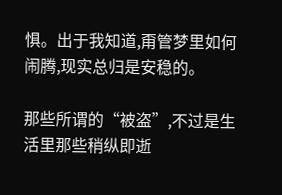惧。出于我知道,甭管梦里如何闹腾,现实总归是安稳的。

那些所谓的“被盗”,不过是生活里那些稍纵即逝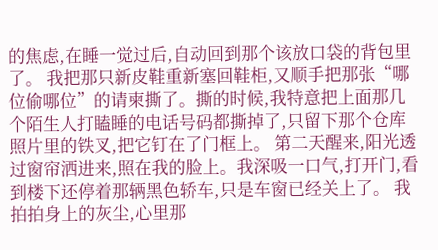的焦虑,在睡一觉过后,自动回到那个该放口袋的背包里了。 我把那只新皮鞋重新塞回鞋柜,又顺手把那张“哪位偷哪位”的请柬撕了。撕的时候,我特意把上面那几个陌生人打瞌睡的电话号码都撕掉了,只留下那个仓库照片里的铁叉,把它钉在了门框上。 第二天醒来,阳光透过窗帘洒进来,照在我的脸上。我深吸一口气,打开门,看到楼下还停着那辆黑色轿车,只是车窗已经关上了。 我拍拍身上的灰尘,心里那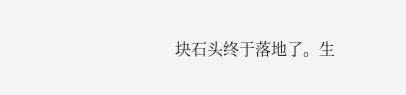块石头终于落地了。生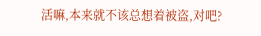活嘛,本来就不该总想着被盗,对吧?